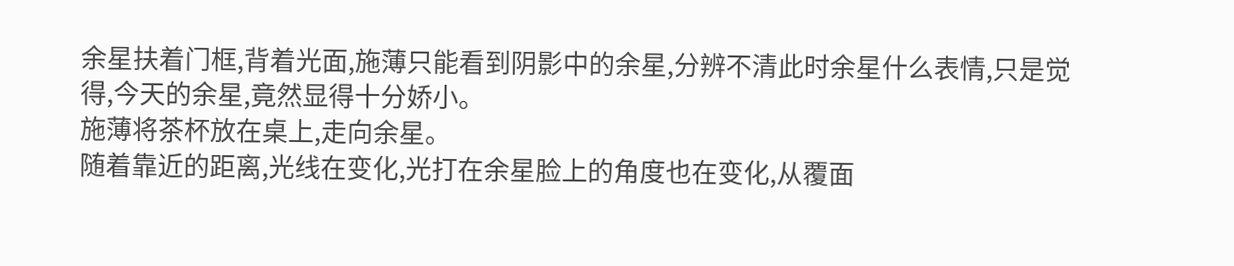余星扶着门框,背着光面,施薄只能看到阴影中的余星,分辨不清此时余星什么表情,只是觉得,今天的余星,竟然显得十分娇小。
施薄将茶杯放在桌上,走向余星。
随着靠近的距离,光线在变化,光打在余星脸上的角度也在变化,从覆面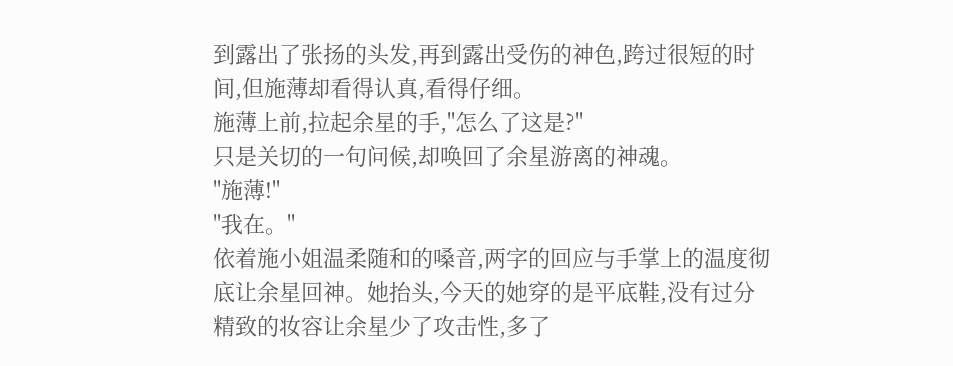到露出了张扬的头发,再到露出受伤的神色,跨过很短的时间,但施薄却看得认真,看得仔细。
施薄上前,拉起余星的手,"怎么了这是?"
只是关切的一句问候,却唤回了余星游离的神魂。
"施薄!"
"我在。"
依着施小姐温柔随和的嗓音,两字的回应与手掌上的温度彻底让余星回神。她抬头,今天的她穿的是平底鞋,没有过分精致的妆容让余星少了攻击性,多了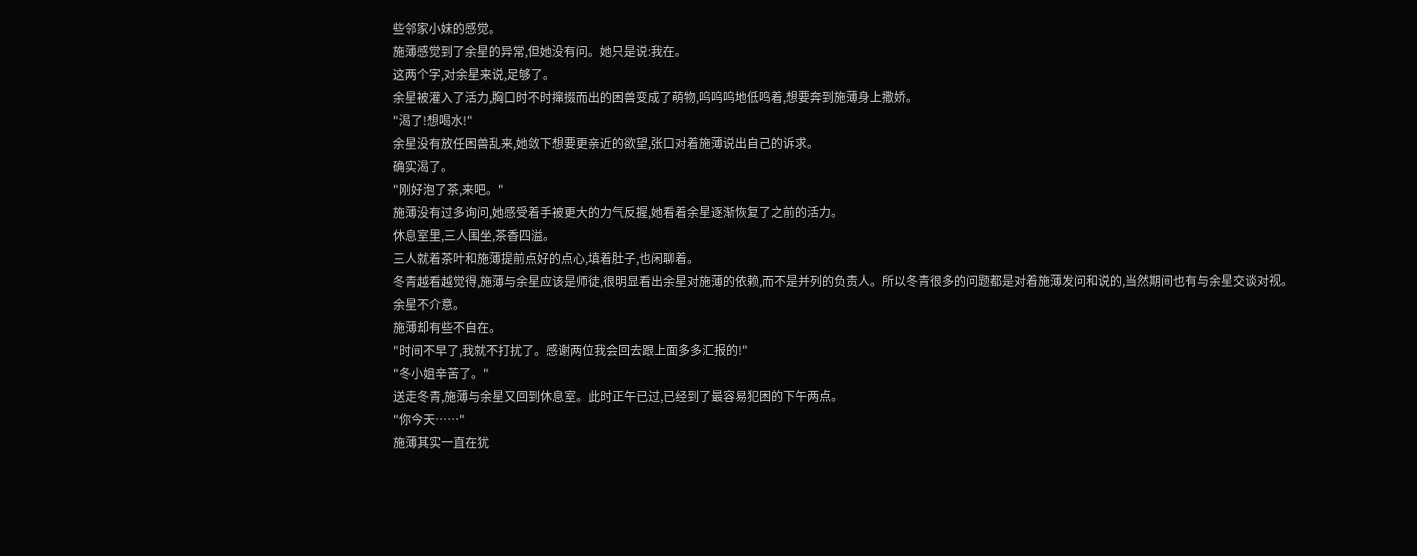些邻家小妹的感觉。
施薄感觉到了余星的异常,但她没有问。她只是说:我在。
这两个字,对余星来说,足够了。
余星被灌入了活力,胸口时不时撺掇而出的困兽变成了萌物,呜呜呜地低鸣着,想要奔到施薄身上撒娇。
"渴了!想喝水!"
余星没有放任困兽乱来,她敛下想要更亲近的欲望,张口对着施薄说出自己的诉求。
确实渴了。
"刚好泡了茶,来吧。"
施薄没有过多询问,她感受着手被更大的力气反握,她看着余星逐渐恢复了之前的活力。
休息室里,三人围坐,茶香四溢。
三人就着茶叶和施薄提前点好的点心,填着肚子,也闲聊着。
冬青越看越觉得,施薄与余星应该是师徒,很明显看出余星对施薄的依赖,而不是并列的负责人。所以冬青很多的问题都是对着施薄发问和说的,当然期间也有与余星交谈对视。
余星不介意。
施薄却有些不自在。
"时间不早了,我就不打扰了。感谢两位我会回去跟上面多多汇报的!"
"冬小姐辛苦了。"
送走冬青,施薄与余星又回到休息室。此时正午已过,已经到了最容易犯困的下午两点。
"你今天……"
施薄其实一直在犹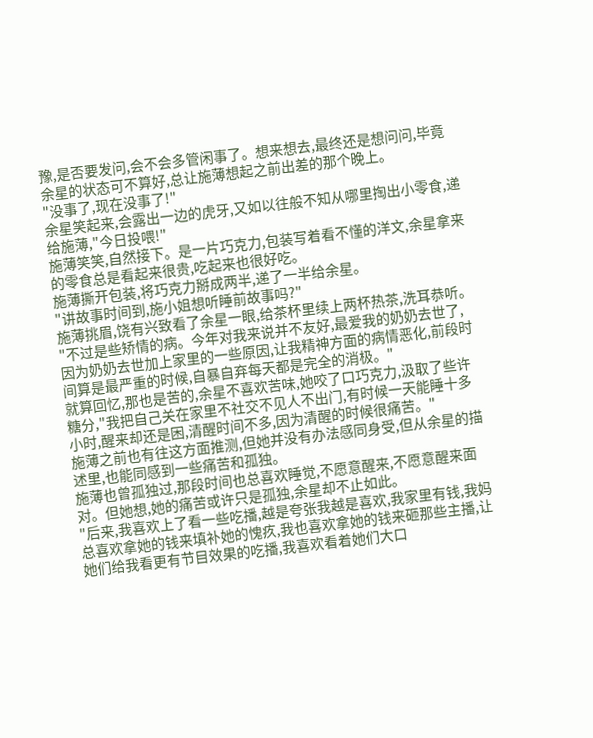豫,是否要发问,会不会多管闲事了。想来想去,最终还是想问问,毕竟余星的状态可不算好,总让施薄想起之前出差的那个晚上。
"没事了,现在没事了!"
余星笑起来,会露出一边的虎牙,又如以往般不知从哪里掏出小零食,递给施薄,"今日投喂!"
施薄笑笑,自然接下。是一片巧克力,包装写着看不懂的洋文,余星拿来的零食总是看起来很贵,吃起来也很好吃。
施薄撕开包装,将巧克力掰成两半,递了一半给余星。
"讲故事时间到,施小姐想听睡前故事吗?"
施薄挑眉,饶有兴致看了余星一眼,给茶杯里续上两杯热茶,洗耳恭听。
"不过是些矫情的病。今年对我来说并不友好,最爱我的奶奶去世了,因为奶奶去世加上家里的一些原因,让我精神方面的病情恶化,前段时间算是最严重的时候,自暴自弃每天都是完全的消极。"
就算回忆,那也是苦的,余星不喜欢苦味,她咬了口巧克力,汲取了些许糖分,"我把自己关在家里不社交不见人不出门,有时候一天能睡十多小时,醒来却还是困,清醒时间不多,因为清醒的时候很痛苦。"
施薄之前也有往这方面推测,但她并没有办法感同身受,但从余星的描述里,也能同感到一些痛苦和孤独。
施薄也曾孤独过,那段时间也总喜欢睡觉,不愿意醒来,不愿意醒来面对。但她想,她的痛苦或许只是孤独,余星却不止如此。
"后来,我喜欢上了看一些吃播,越是夸张我越是喜欢,我家里有钱,我妈总喜欢拿她的钱来填补她的愧疚,我也喜欢拿她的钱来砸那些主播,让她们给我看更有节目效果的吃播,我喜欢看着她们大口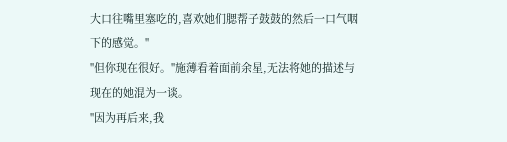大口往嘴里塞吃的,喜欢她们腮帮子鼓鼓的然后一口气咽下的感觉。"
"但你现在很好。"施薄看着面前余星,无法将她的描述与现在的她混为一谈。
"因为再后来,我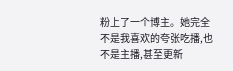粉上了一个博主。她完全不是我喜欢的夸张吃播,也不是主播,甚至更新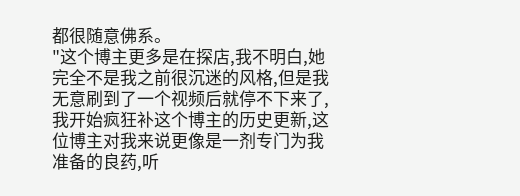都很随意佛系。
"这个博主更多是在探店,我不明白,她完全不是我之前很沉迷的风格,但是我无意刷到了一个视频后就停不下来了,我开始疯狂补这个博主的历史更新,这位博主对我来说更像是一剂专门为我准备的良药,听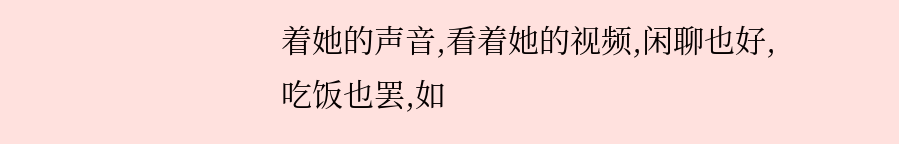着她的声音,看着她的视频,闲聊也好,吃饭也罢,如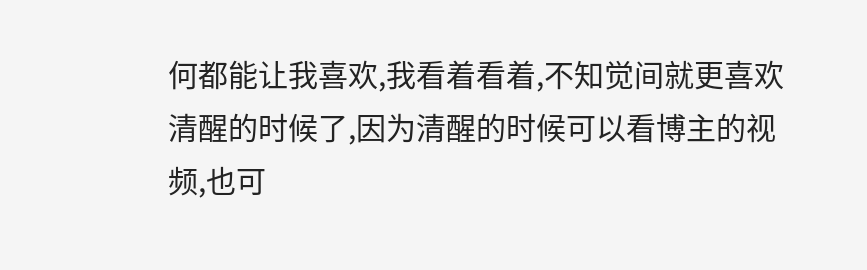何都能让我喜欢,我看着看着,不知觉间就更喜欢清醒的时候了,因为清醒的时候可以看博主的视频,也可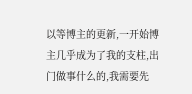以等博主的更新,一开始博主几乎成为了我的支柱,出门做事什么的,我需要先